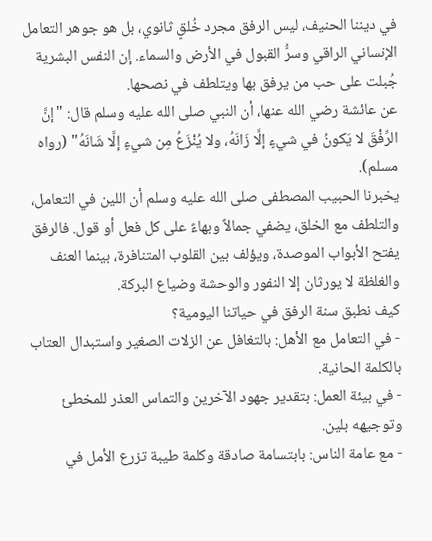في ديننا الحنيف، ليس الرفق مجرد خُلقٍ ثانوي، بل هو جوهر التعامل الإنساني الراقي وسرُّ القبول في الأرض والسماء. إن النفس البشرية جُبلت على حب من يرفق بها ويتلطف في نصحها.
عن عائشة رضي الله عنها، أن النبي صلى الله عليه وسلم قال: "إنَّ الرِّفْقَ لا يَكونُ في شيءٍ إلَّا زَانَهُ، ولا يُنْزَعُ مِن شيءٍ إلَّا شَانَهُ" (رواه مسلم).
يخبرنا الحبيب المصطفى صلى الله عليه وسلم أن اللين في التعامل، والتلطف مع الخلق، يضفي جمالاً وبهاءً على كل فعل أو قول. فالرفق يفتح الأبواب الموصدة، ويؤلف بين القلوب المتنافرة، بينما العنف والغلظة لا يورثان إلا النفور والوحشة وضياع البركة.
كيف نطبق سنة الرفق في حياتنا اليومية؟
- في التعامل مع الأهل: بالتغافل عن الزلات الصغير واستبدال العتاب بالكلمة الحانية.
- في بيئة العمل: بتقدير جهود الآخرين والتماس العذر للمخطئ وتوجيهه بلين.
- مع عامة الناس: بابتسامة صادقة وكلمة طيبة تزرع الأمل في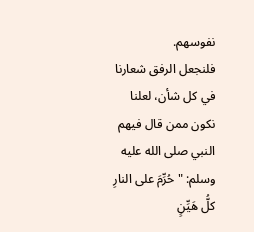نفوسهم.
فلنجعل الرفق شعارنا في كل شأن، لعلنا نكون ممن قال فيهم النبي صلى الله عليه وسلم: "حُرِّمَ على النارِ كلُّ هَيِّنٍ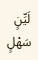لَيِّنٍ سَهْلٍ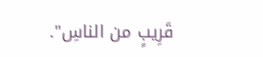قَرِيبٍ من الناسِ".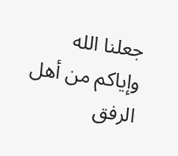جعلنا الله وإياكم من أهل الرفق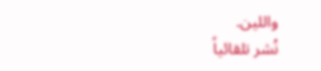واللين.
نُشر تلقائياً